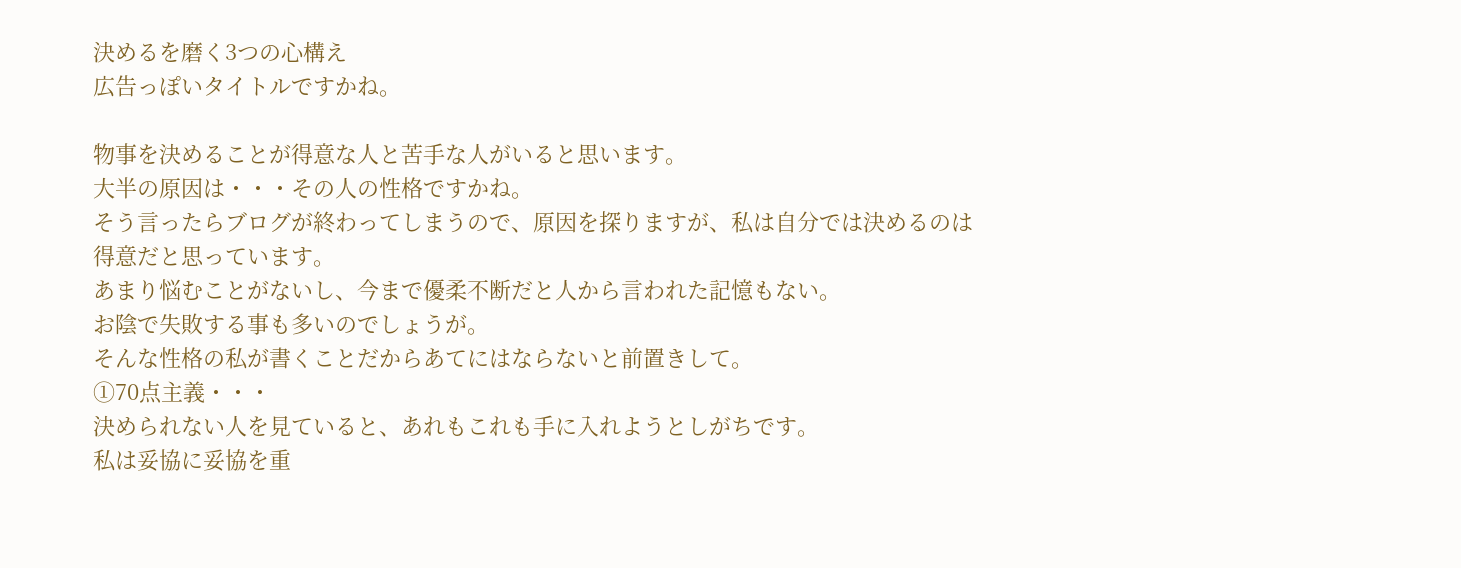決めるを磨く3つの心構え
広告っぽいタイトルですかね。

物事を決めることが得意な人と苦手な人がいると思います。
大半の原因は・・・その人の性格ですかね。
そう言ったらブログが終わってしまうので、原因を探りますが、私は自分では決めるのは得意だと思っています。
あまり悩むことがないし、今まで優柔不断だと人から言われた記憶もない。
お陰で失敗する事も多いのでしょうが。
そんな性格の私が書くことだからあてにはならないと前置きして。
①70点主義・・・
決められない人を見ていると、あれもこれも手に入れようとしがちです。
私は妥協に妥協を重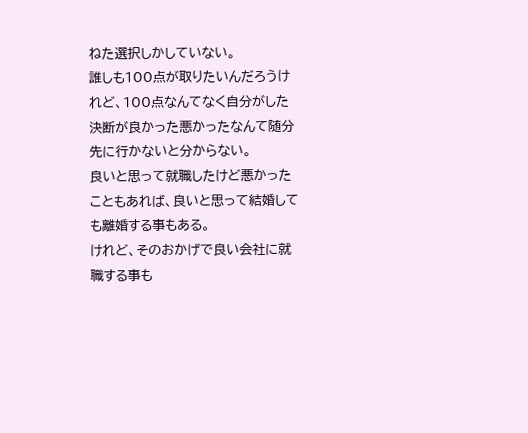ねた選択しかしていない。
誰しも100点が取りたいんだろうけれど、100点なんてなく自分がした決断が良かった悪かったなんて随分先に行かないと分からない。
良いと思って就職したけど悪かったこともあれば、良いと思って結婚しても離婚する事もある。
けれど、そのおかげで良い会社に就職する事も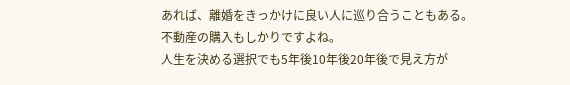あれば、離婚をきっかけに良い人に巡り合うこともある。
不動産の購入もしかりですよね。
人生を決める選択でも5年後10年後20年後で見え方が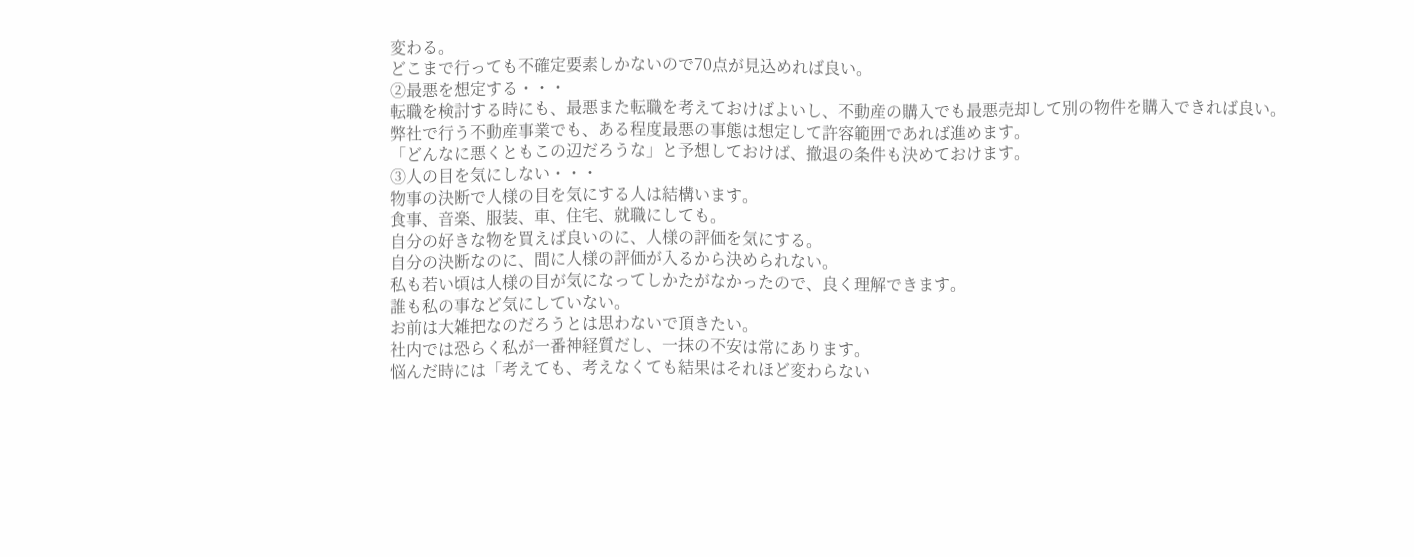変わる。
どこまで行っても不確定要素しかないので70点が見込めれば良い。
②最悪を想定する・・・
転職を検討する時にも、最悪また転職を考えておけばよいし、不動産の購入でも最悪売却して別の物件を購入できれば良い。
弊社で行う不動産事業でも、ある程度最悪の事態は想定して許容範囲であれば進めます。
「どんなに悪くともこの辺だろうな」と予想しておけば、撤退の条件も決めておけます。
③人の目を気にしない・・・
物事の決断で人様の目を気にする人は結構います。
食事、音楽、服装、車、住宅、就職にしても。
自分の好きな物を買えば良いのに、人様の評価を気にする。
自分の決断なのに、間に人様の評価が入るから決められない。
私も若い頃は人様の目が気になってしかたがなかったので、良く理解できます。
誰も私の事など気にしていない。
お前は大雑把なのだろうとは思わないで頂きたい。
社内では恐らく私が一番神経質だし、一抹の不安は常にあります。
悩んだ時には「考えても、考えなくても結果はそれほど変わらない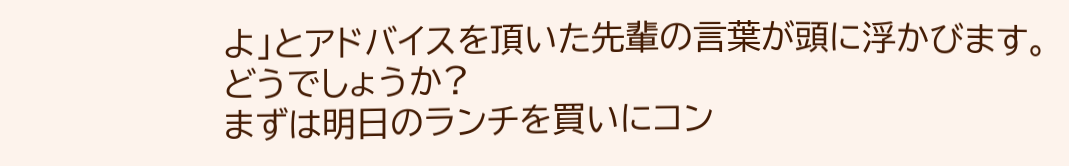よ」とアドバイスを頂いた先輩の言葉が頭に浮かびます。
どうでしょうか?
まずは明日のランチを買いにコン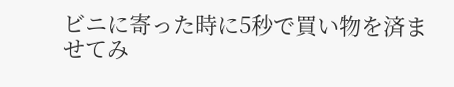ビニに寄った時に5秒で買い物を済ませてみ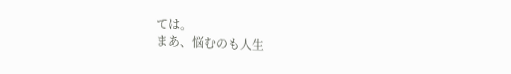ては。
まあ、悩むのも人生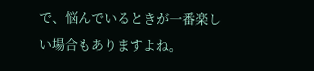で、悩んでいるときが一番楽しい場合もありますよね。